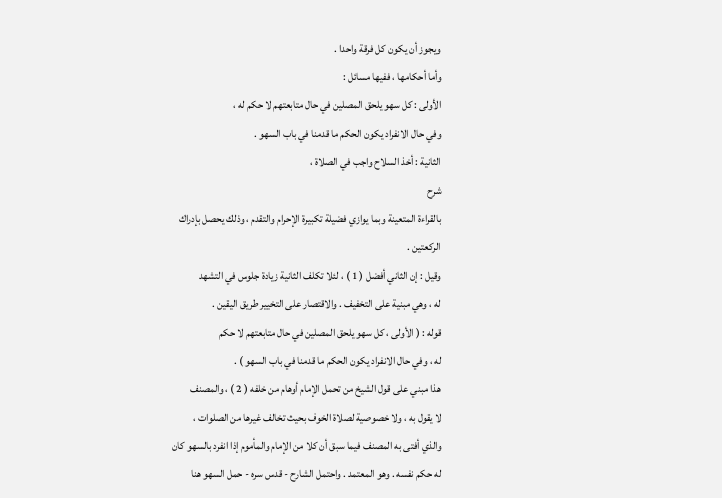ويجوز أن يكون كل فرقة واحدا .
وأما أحكامها ، ففيها مسائل :
الأولى : كل سهو يلحق المصلين في حال متابعتهم لا حكم له ،
وفي حال الانفراد يكون الحكم ما قدمنا في باب السهو .
الثانية : أخذ السلاح واجب في الصلاة ،
شرح
بالقراءة المتعينة وبما يوازي فضيلة تكبيرة الإحرام والتقدم ، وذلك يحصل بإدراك
الركعتين .
وقيل : إن الثاني أفضل ( 1 ) ، لئلا تكلف الثانية زيادة جلوس في التشهد
له ، وهي مبنية على التخفيف . والاقتصار على التخيير طريق اليقين .
قوله : ( الأولى ، كل سهو يلحق المصلين في حال متابعتهم لا حكم
له ، وفي حال الانفراد يكون الحكم ما قدمنا في باب السهو ) .
هذا مبني على قول الشيخ من تحمل الإمام أوهام من خلفه ( 2 ) ، والمصنف
لا يقول به ، ولا خصوصية لصلاة الخوف بحيث تخالف غيرها من الصلوات ،
والذي أفتى به المصنف فيما سبق أن كلا من الإمام والمأموم إذا انفرد بالسهو كان
له حكم نفسه . وهو المعتمد . واحتمل الشارح - قدس سره - حمل السهو هنا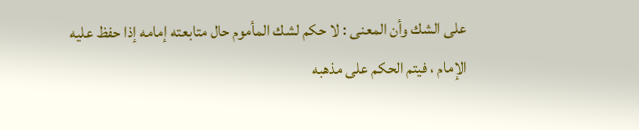على الشك وأن المعنى : لا حكم لشك المأموم حال متابعته إمامه إذا حفظ عليه
الإمام ، فيتم الحكم على مذهبه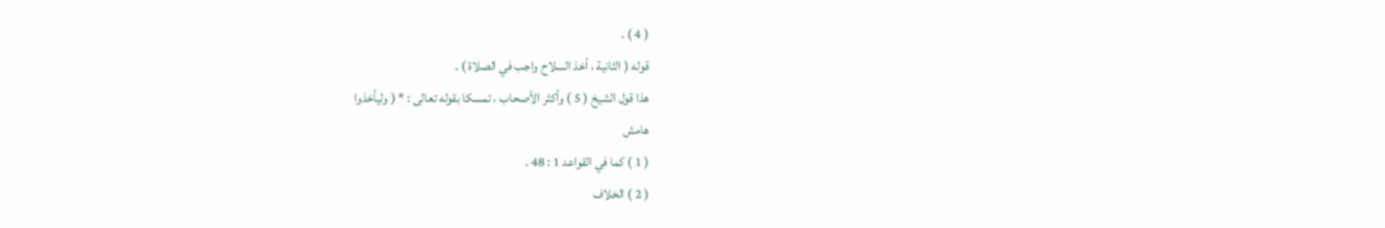( 4 ) .
قوله ( الثانية ، أخذ السلاح واجب في الصلاة ) .
هذا قول الشيخ ( 5 ) وأكثر الأصحاب ، تمسكا بقوله تعالى : * ( وليأخذوا
هامش
( 1 ) كما في القواعد 1 : 48 .
( 2 ) الخلاف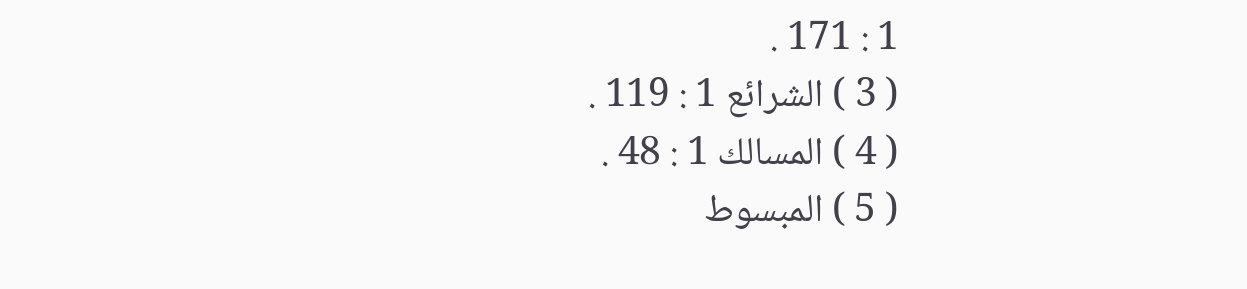1 : 171 .
( 3 ) الشرائع 1 : 119 .
( 4 ) المسالك 1 : 48 .
( 5 ) المبسوط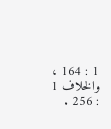1 : 164 ، والخلاف 1 : 256 .